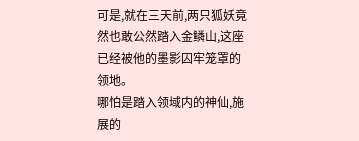可是,就在三天前,两只狐妖竟然也敢公然踏入金鳞山,这座已经被他的墨影囚牢笼罩的领地。
哪怕是踏入领域内的神仙,施展的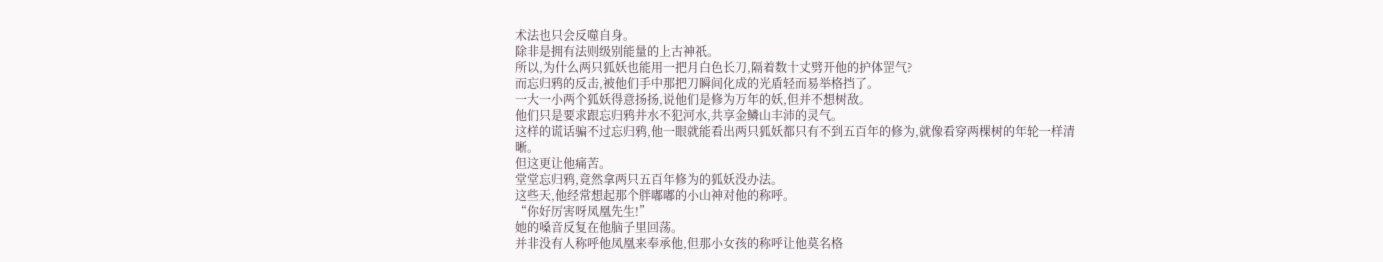术法也只会反噬自身。
除非是拥有法则级别能量的上古神祇。
所以,为什么两只狐妖也能用一把月白色长刀,隔着数十丈劈开他的护体罡气?
而忘归鸦的反击,被他们手中那把刀瞬间化成的光盾轻而易举格挡了。
一大一小两个狐妖得意扬扬,说他们是修为万年的妖,但并不想树敌。
他们只是要求跟忘归鸦井水不犯河水,共享金鳞山丰沛的灵气。
这样的谎话骗不过忘归鸦,他一眼就能看出两只狐妖都只有不到五百年的修为,就像看穿两棵树的年轮一样清晰。
但这更让他痛苦。
堂堂忘归鸦,竟然拿两只五百年修为的狐妖没办法。
这些天,他经常想起那个胖嘟嘟的小山神对他的称呼。
“你好厉害呀凤凰先生!”
她的嗓音反复在他脑子里回荡。
并非没有人称呼他凤凰来奉承他,但那小女孩的称呼让他莫名格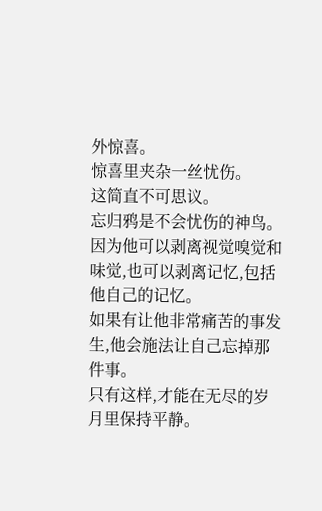外惊喜。
惊喜里夹杂一丝忧伤。
这简直不可思议。
忘归鸦是不会忧伤的神鸟。
因为他可以剥离视觉嗅觉和味觉,也可以剥离记忆,包括他自己的记忆。
如果有让他非常痛苦的事发生,他会施法让自己忘掉那件事。
只有这样,才能在无尽的岁月里保持平静。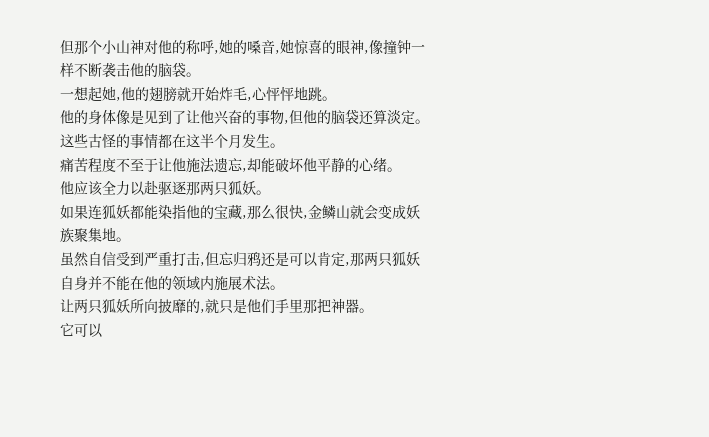但那个小山神对他的称呼,她的嗓音,她惊喜的眼神,像撞钟一样不断袭击他的脑袋。
一想起她,他的翅膀就开始炸毛,心怦怦地跳。
他的身体像是见到了让他兴奋的事物,但他的脑袋还算淡定。
这些古怪的事情都在这半个月发生。
痛苦程度不至于让他施法遗忘,却能破坏他平静的心绪。
他应该全力以赴驱逐那两只狐妖。
如果连狐妖都能染指他的宝藏,那么很快,金鳞山就会变成妖族聚集地。
虽然自信受到严重打击,但忘归鸦还是可以肯定,那两只狐妖自身并不能在他的领域内施展术法。
让两只狐妖所向披靡的,就只是他们手里那把神器。
它可以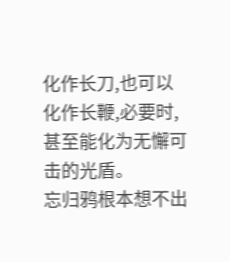化作长刀,也可以化作长鞭,必要时,甚至能化为无懈可击的光盾。
忘归鸦根本想不出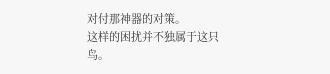对付那神器的对策。
这样的困扰并不独属于这只鸟。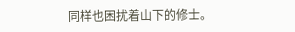同样也困扰着山下的修士。